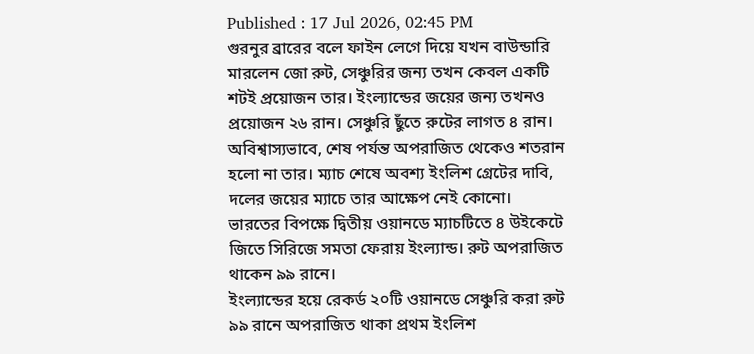Published : 17 Jul 2026, 02:45 PM
গুরনুর ব্রারের বলে ফাইন লেগে দিয়ে যখন বাউন্ডারি মারলেন জো রুট, সেঞ্চুরির জন্য তখন কেবল একটি শটই প্রয়োজন তার। ইংল্যান্ডের জয়ের জন্য তখনও প্রয়োজন ২৬ রান। সেঞ্চুরি ছুঁতে রুটের লাগত ৪ রান। অবিশ্বাস্যভাবে, শেষ পর্যন্ত অপরাজিত থেকেও শতরান হলো না তার। ম্যাচ শেষে অবশ্য ইংলিশ গ্রেটের দাবি, দলের জয়ের ম্যাচে তার আক্ষেপ নেই কোনো।
ভারতের বিপক্ষে দ্বিতীয় ওয়ানডে ম্যাচটিতে ৪ উইকেটে জিতে সিরিজে সমতা ফেরায় ইংল্যান্ড। রুট অপরাজিত থাকেন ৯৯ রানে।
ইংল্যান্ডের হয়ে রেকর্ড ২০টি ওয়ানডে সেঞ্চুরি করা রুট ৯৯ রানে অপরাজিত থাকা প্রথম ইংলিশ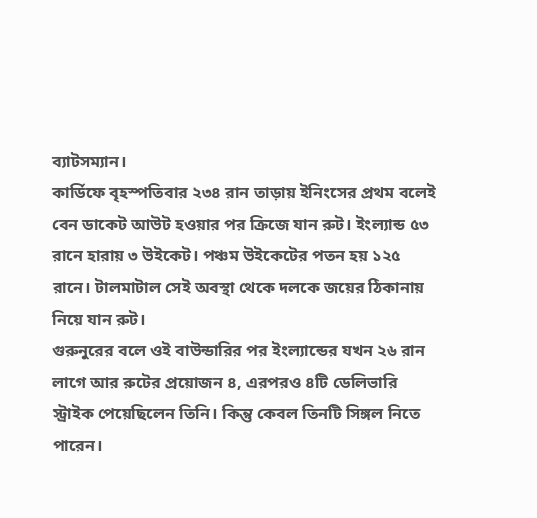ব্যাটসম্যান।
কার্ডিফে বৃহস্পতিবার ২৩৪ রান তাড়ায় ইনিংসের প্রথম বলেই বেন ডাকেট আউট হওয়ার পর ক্রিজে যান রুট। ইংল্যান্ড ৫৩ রানে হারায় ৩ উইকেট। পঞ্চম উইকেটের পতন হয় ১২৫ রানে। টালমাটাল সেই অবস্থা থেকে দলকে জয়ের ঠিকানায় নিয়ে যান রুট।
গুরুনুরের বলে ওই বাউন্ডারির পর ইংল্যান্ডের যখন ২৬ রান লাগে আর রুটের প্রয়োজন ৪, এরপরও ৪টি ডেলিভারি স্ট্রাইক পেয়েছিলেন তিনি। কিন্তু কেবল তিনটি সিঙ্গল নিতে পারেন।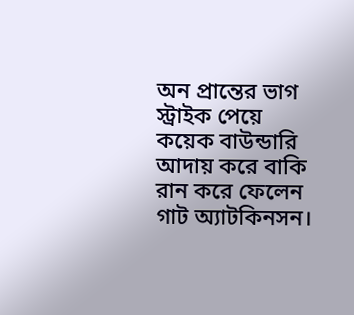অন প্রান্তের ভাগ স্ট্রাইক পেয়ে কয়েক বাউন্ডারি আদায় করে বাকি রান করে ফেলেন গাট অ্যাটকিনসন।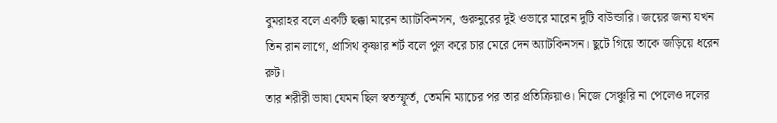বুমরাহর বলে একটি ছক্কা মারেন অ্যাটকিনসন, গুরুনুরের দুই ওভারে মারেন দুটি বাউন্ডারি। জয়ের জন্য যখন তিন রান লাগে, প্রাসিথ কৃষ্ণার শর্ট বলে পুল করে চার মেরে দেন অ্যাটকিনসন। ছুটে গিয়ে তাকে জড়িয়ে ধরেন রুট।
তার শরীরী ভাষা যেমন ছিল স্বতস্ফূর্ত, তেমনি ম্যাচের পর তার প্রতিক্রিয়াও। নিজে সেঞ্চুরি না পেলেও দলের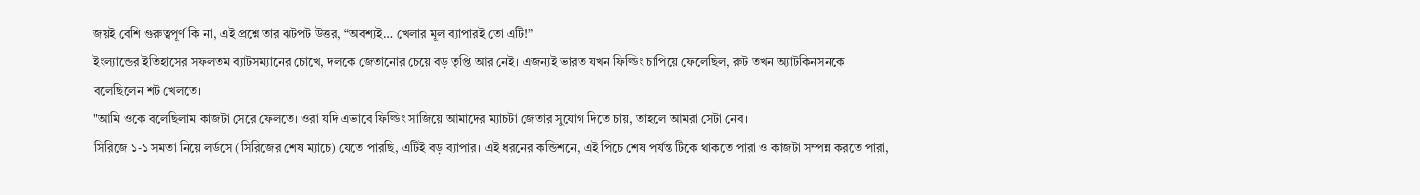জয়ই বেশি গুরুত্বপূর্ণ কি না, এই প্রশ্নে তার ঝটপট উত্তর, “অবশ্যই… খেলার মূল ব্যাপারই তো এটি!”
ইংল্যান্ডের ইতিহাসের সফলতম ব্যাটসম্যানের চোখে, দলকে জেতানোর চেয়ে বড় তৃপ্তি আর নেই। এজন্যই ভারত যখন ফিল্ডিং চাপিয়ে ফেলেছিল, রুট তখন অ্যাটকিনসনকে বলেছিলেন শট খেলতে।
"আমি ওকে বলেছিলাম কাজটা সেরে ফেলতে। ওরা যদি এভাবে ফিল্ডিং সাজিয়ে আমাদের ম্যাচটা জেতার সুযোগ দিতে চায়, তাহলে আমরা সেটা নেব।
সিরিজে ১-১ সমতা নিয়ে লর্ডসে (সিরিজের শেষ ম্যাচে) যেতে পারছি, এটিই বড় ব্যাপার। এই ধরনের কন্ডিশনে, এই পিচে শেষ পর্যন্ত টিকে থাকতে পারা ও কাজটা সম্পন্ন করতে পারা,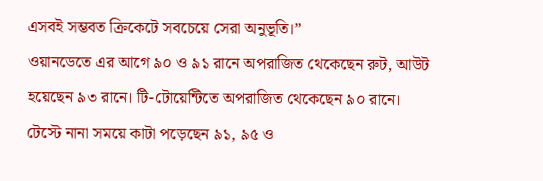এসবই সম্ভবত ক্রিকেটে সবচেয়ে সেরা অনুভূতি।”
ওয়ানডেতে এর আগে ৯০ ও ৯১ রানে অপরাজিত থেকেছেন রুট, আউট হয়েছেন ৯৩ রানে। টি-টোয়েন্টিতে অপরাজিত থেকেছেন ৯০ রানে। টেস্টে নানা সময়ে কাটা পড়েছেন ৯১, ৯৫ ও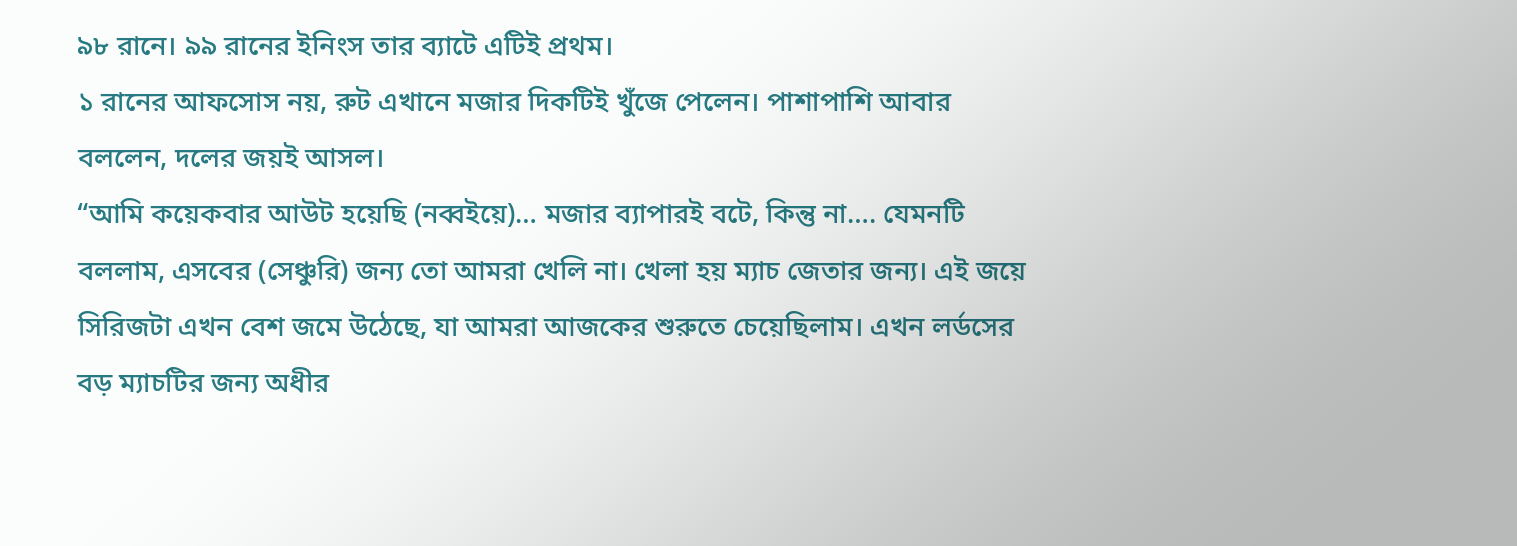৯৮ রানে। ৯৯ রানের ইনিংস তার ব্যাটে এটিই প্রথম।
১ রানের আফসোস নয়, রুট এখানে মজার দিকটিই খুঁজে পেলেন। পাশাপাশি আবার বললেন, দলের জয়ই আসল।
“আমি কয়েকবার আউট হয়েছি (নব্বইয়ে)… মজার ব্যাপারই বটে, কিন্তু না…. যেমনটি বললাম, এসবের (সেঞ্চুরি) জন্য তো আমরা খেলি না। খেলা হয় ম্যাচ জেতার জন্য। এই জয়ে সিরিজটা এখন বেশ জমে উঠেছে, যা আমরা আজকের শুরুতে চেয়েছিলাম। এখন লর্ডসের বড় ম্যাচটির জন্য অধীর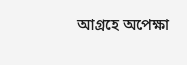আগ্রহে অপেক্ষা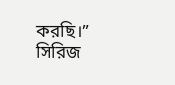করছি।”
সিরিজ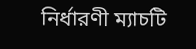নির্ধারণী ম্যাচটি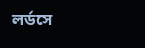লর্ডসে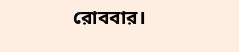রোববার।